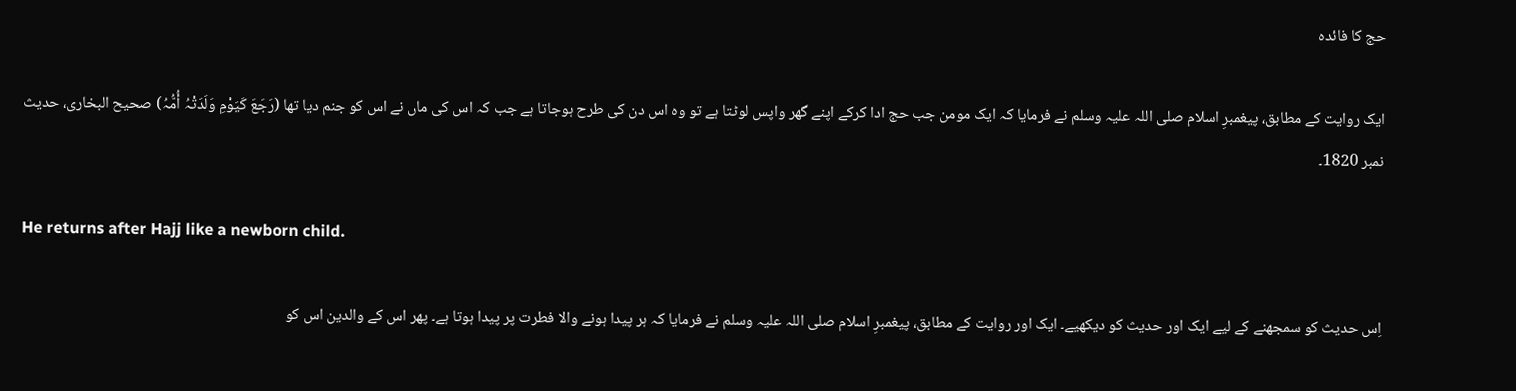حج کا فائدہ

ایک روایت کے مطابق، پیغمبرِ اسلام صلی اللہ علیہ وسلم نے فرمایا کہ ایک مومن جب حج ادا کرکے اپنے گھر واپس لوٹتا ہے تو وہ اس دن کی طرح ہوجاتا ہے جب کہ اس کی ماں نے اس کو جنم دیا تھا (رَجَعَ کَیَوْمِ وَلَدَتْہُ أُمُّہُ) صحیح البخاری، حدیث نمبر 1820۔

He returns after Hajj like a newborn child.

اِس حدیث کو سمجھنے کے لیے ایک اور حدیث کو دیکھیے۔ ایک اور روایت کے مطابق، پیغمبرِ اسلام صلی اللہ علیہ وسلم نے فرمایا کہ ہر پیدا ہونے والا فطرت پر پیدا ہوتا ہے۔ پھر اس کے والدین اس کو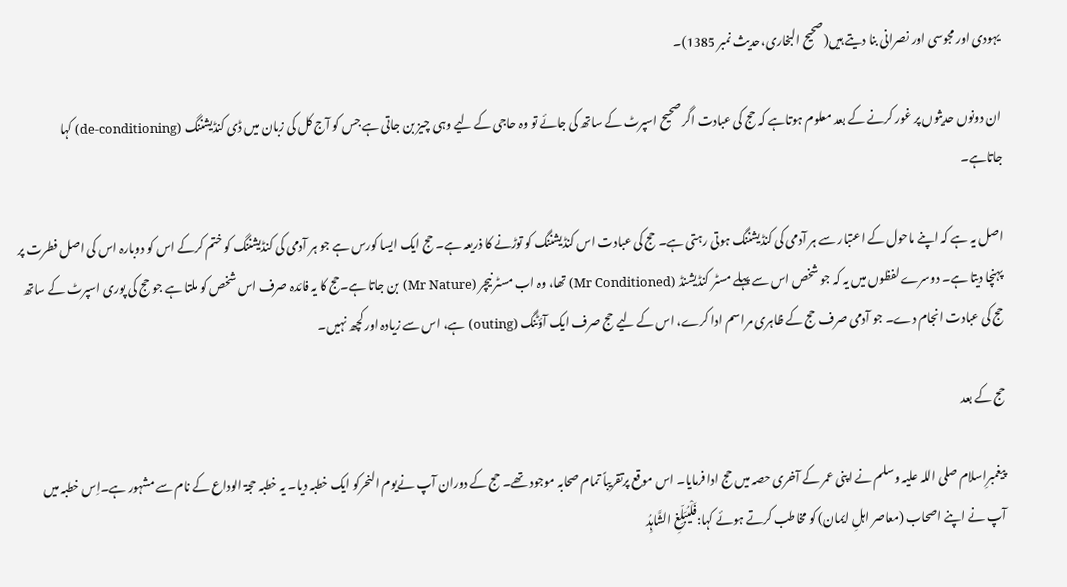یہودی اور مجوسی اور نصرانی بنا دیتے ہیں(صحیح البخاری،حدیث نمبر 1385)۔

ان دونوں حدیثوں پر غور کرنے کے بعد معلوم ہوتاہے کہ حج کی عبادت اگر صحیح اسپرٹ کے ساتھ کی جائے تو وہ حاجی کے لیے وہی چیز بن جاتی ہے جس کو آج کل کی زبان میں ڈی کنڈیشننگ (de-conditioning) کہا جاتاہے۔

اصل یہ ہے کہ اپنے ماحول کے اعتبار سے ہر آدمی کی کنڈیشننگ ہوتی رہتی ہے۔ حج کی عبادت اس کنڈیشننگ کو توڑنے کا ذریعہ ہے۔ حج ایک ایسا کورس ہے جو ہر آدمی کی کنڈیشننگ کو ختم کرکے اس کو دوبارہ اس کی اصل فطرت پر پہنچا دیتا ہے۔ دوسرے لفظوں میں یہ کہ جو شخص اس سے پہلے مسٹر کنڈیشنڈ (Mr Conditioned) تھا، وہ اب مسٹر نیچر (Mr Nature) بن جاتا ہے۔حج کا یہ فائدہ صرف اس شخص کو ملتا ہے جو حج کی پوری اسپرٹ کے ساتھ حج کی عبادت انجام دے۔ جو آدمی صرف حج کے ظاہری مراسم ادا کرے، اس کے لیے حج صرف ایک آؤٹنگ (outing) ہے، اس سے زیادہ اور کچھ نہیں۔

حج کے بعد

پیغمبرِاسلام صلی اللہ علیہ وسلم نے اپنی عمر کے آخری حصہ میں حج ادا فرمایا۔ اس موقع پرتقریباً تمام صحابہ موجود تھے۔ حج کے دوران آپ نےیوم النحرکو ایک خطبہ دیا۔ یہ خطبہ حجۃ الوداع کے نام سے مشہور ہے۔اِس خطبہ میں آپ نے اپنے اصحاب (معاصر اہلِ ایمان) کو مخاطب کرتے ہوئے کہا:فَلْیُبَلِّغِ الشَّاہِدُ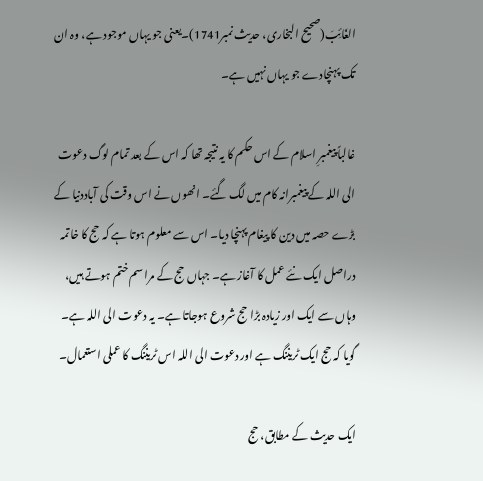الغَائِبَ(صحیح البخاری، حدیث نمبر1741)۔یعنی جو یہاں موجود ہے، وہ ان تک پہنچادے جو یہاں نہیں ہے۔

غالباً پیغمبرِ اسلام کے اس حکم کا یہ نتیجہ تھا کہ اس کے بعد تمام لوگ دعوت الی اللہ کے پیغمبرانہ کام میں لگ گئے۔ انھوں نے اس وقت کی آباددنیا کے بڑے حصہ میں دین کا پیغام پہنچا دیا۔ اس سے معلوم ہوتا ہے کہ حج کا خاتمہ دراصل ایک نئے عمل کا آغاز ہے۔ جہاں حج کے مراسم ختم ہوتے ہیں، وہاں سے ایک اور زیادہ بڑا حج شروع ہوجاتا ہے۔ یہ دعوت الی اللہ ہے۔ گویا کہ حج ایک ٹریننگ ہے اور دعوت الی اللہ اس ٹریننگ کا عملی استعمال۔

ایک حدیث کے مطابق، حج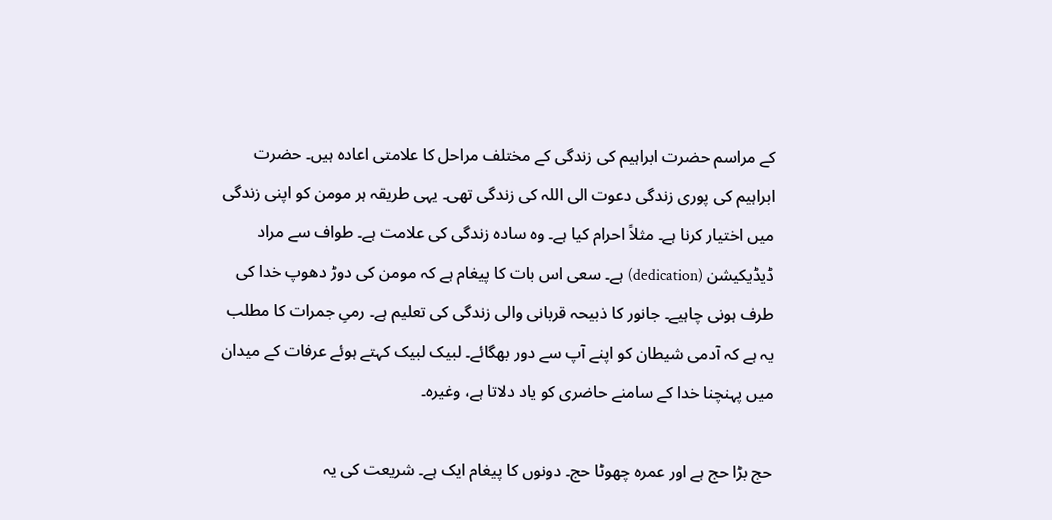کے مراسم حضرت ابراہیم کی زندگی کے مختلف مراحل کا علامتی اعادہ ہیں۔ حضرت ابراہیم کی پوری زندگی دعوت الی اللہ کی زندگی تھی۔ یہی طریقہ ہر مومن کو اپنی زندگی میں اختیار کرنا ہے۔ مثلاً احرام کیا ہے۔ وہ سادہ زندگی کی علامت ہے۔ طواف سے مراد ڈیڈیکیشن (dedication) ہے۔ سعی اس بات کا پیغام ہے کہ مومن کی دوڑ دھوپ خدا کی طرف ہونی چاہیے۔ جانور کا ذبیحہ قربانی والی زندگی کی تعلیم ہے۔ رمیِ جمرات کا مطلب یہ ہے کہ آدمی شیطان کو اپنے آپ سے دور بھگائے۔ لبیک لبیک کہتے ہوئے عرفات کے میدان میں پہنچنا خدا کے سامنے حاضری کو یاد دلاتا ہے، وغیرہ۔

حج بڑا حج ہے اور عمرہ چھوٹا حج۔ دونوں کا پیغام ایک ہے۔ شریعت کی یہ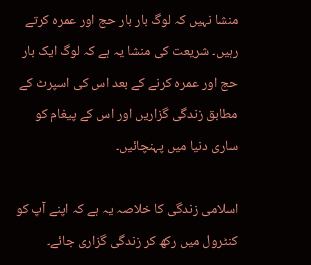منشا نہیں کہ لوگ بار بار حج اور عمرہ کرتے رہیں۔ شریعت کی منشا یہ ہے کہ لوگ ایک بار حج اور عمرہ کرنے کے بعد اس کی اسپرٹ کے مطابق زندگی گزاریں اور اس کے پیغام کو ساری دنیا میں پہنچائیں۔

اسلامی زندگی کا خلاصہ یہ ہے کہ اپنے آپ کو کنٹرول میں رکھ کر زندگی گزاری جائے۔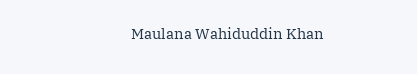Maulana Wahiduddin Khan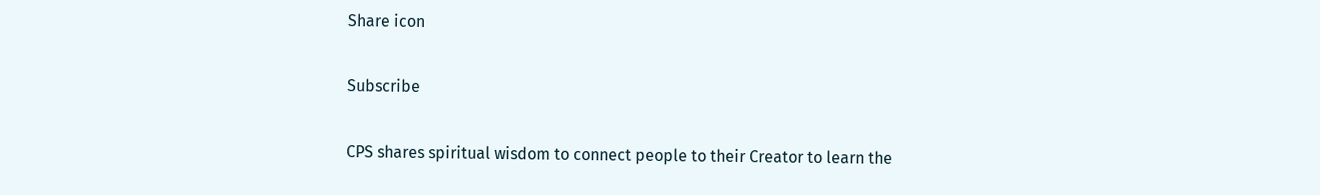Share icon

Subscribe

CPS shares spiritual wisdom to connect people to their Creator to learn the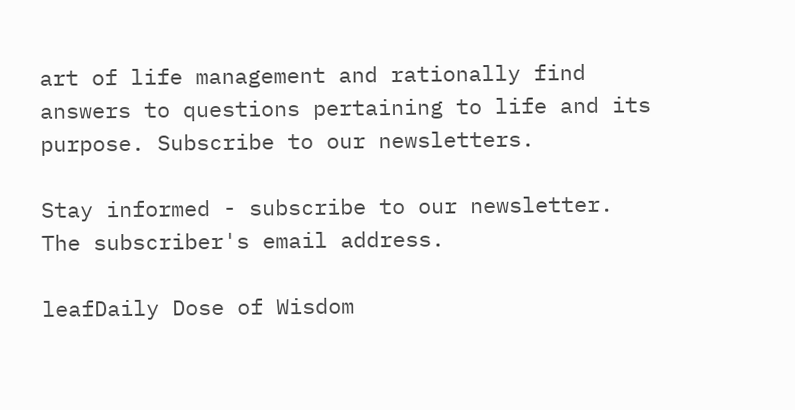art of life management and rationally find answers to questions pertaining to life and its purpose. Subscribe to our newsletters.

Stay informed - subscribe to our newsletter.
The subscriber's email address.

leafDaily Dose of Wisdom